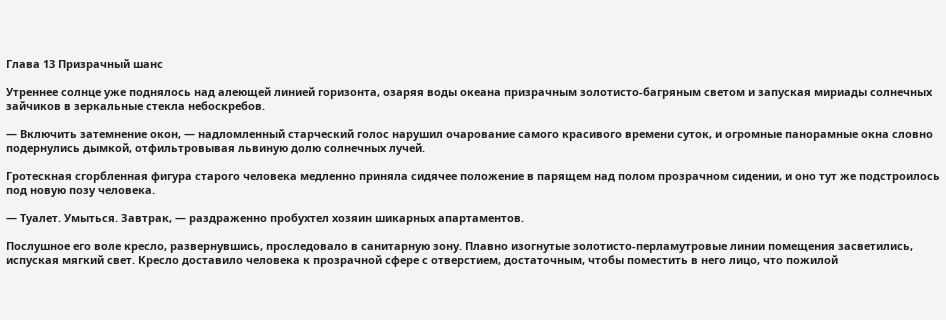Глава 13 Призрачный шанс

Утреннее солнце уже поднялось над алеющей линией горизонта, озаряя воды океана призрачным золотисто-багряным светом и запуская мириады солнечных зайчиков в зеркальные стекла небоскребов.

— Включить затемнение окон, — надломленный старческий голос нарушил очарование самого красивого времени суток, и огромные панорамные окна словно подернулись дымкой, отфильтровывая львиную долю солнечных лучей.

Гротескная сгорбленная фигура старого человека медленно приняла сидячее положение в парящем над полом прозрачном сидении, и оно тут же подстроилось под новую позу человека.

— Туалет. Умыться. Завтрак, — раздраженно пробухтел хозяин шикарных апартаментов.

Послушное его воле кресло, развернувшись, проследовало в санитарную зону. Плавно изогнутые золотисто-перламутровые линии помещения засветились, испуская мягкий свет. Кресло доставило человека к прозрачной сфере с отверстием, достаточным, чтобы поместить в него лицо, что пожилой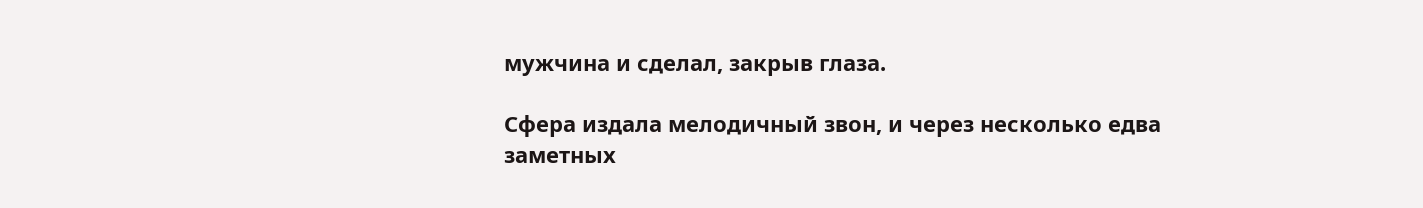мужчина и сделал, закрыв глаза.

Сфера издала мелодичный звон, и через несколько едва заметных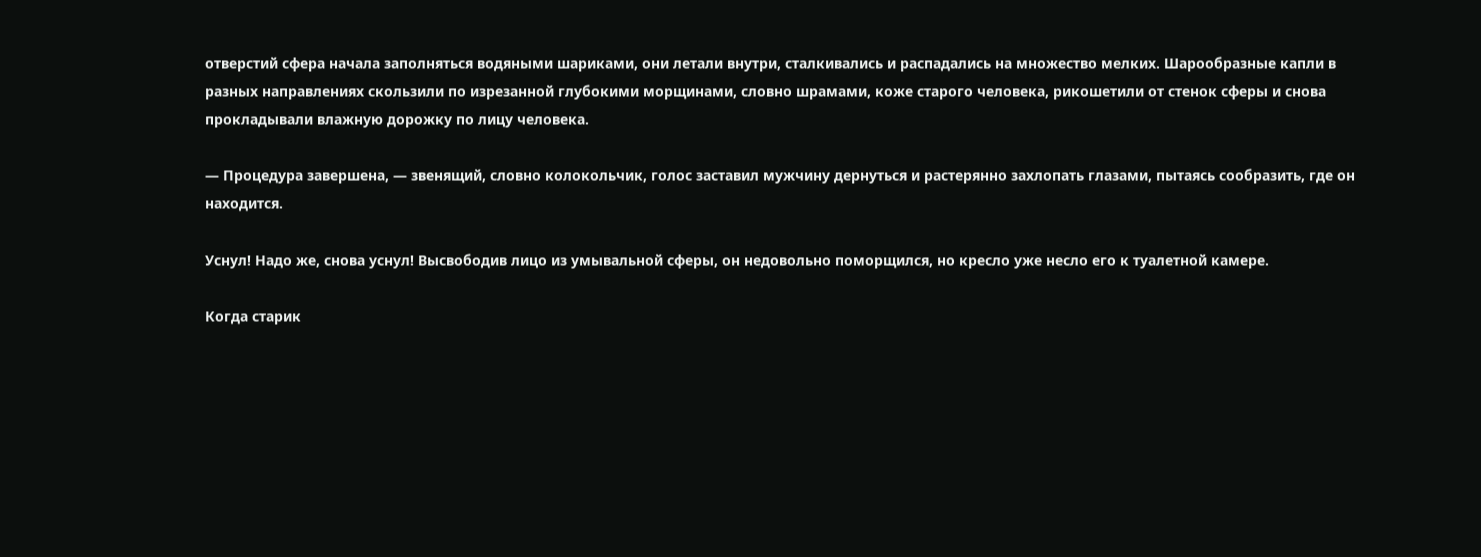отверстий сфера начала заполняться водяными шариками, они летали внутри, сталкивались и распадались на множество мелких. Шарообразные капли в разных направлениях скользили по изрезанной глубокими морщинами, словно шрамами, коже старого человека, рикошетили от стенок сферы и снова прокладывали влажную дорожку по лицу человека.

— Процедура завершена, — звенящий, словно колокольчик, голос заставил мужчину дернуться и растерянно захлопать глазами, пытаясь сообразить, где он находится.

Уснул! Надо же, снова уснул! Высвободив лицо из умывальной сферы, он недовольно поморщился, но кресло уже несло его к туалетной камере.

Когда старик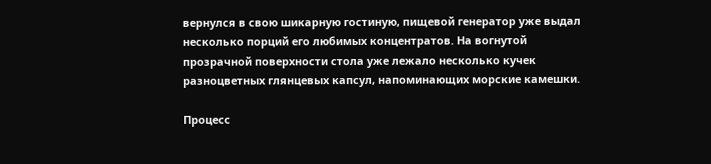вернулся в свою шикарную гостиную, пищевой генератор уже выдал несколько порций его любимых концентратов. На вогнутой прозрачной поверхности стола уже лежало несколько кучек разноцветных глянцевых капсул, напоминающих морские камешки.

Процесс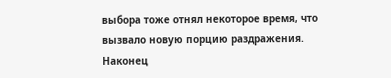выбора тоже отнял некоторое время, что вызвало новую порцию раздражения. Наконец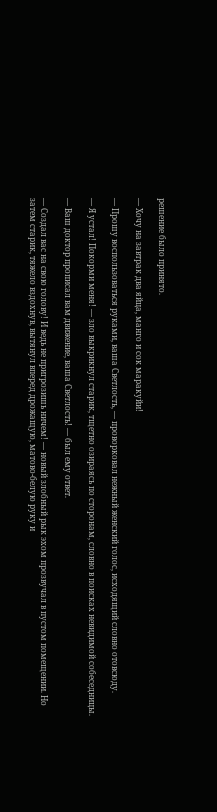решение было принято.

— Хочу на завтрак два яйца, манго и сок маракуйи!

— Прошу воспользоваться руками, ваша Светлость, — проворковал нежный женский голос, исходящий словно отовсюду.

— Я устал! Покорми меня! — зло выкрикнул старик, тщетно озираясь по сторонам, словно в поисках невидимой собеседницы.

— Ваш доктор прописал вам движение, ваша Светлость! — был ему ответ.

— Создал вас на свою голову! И ведь не пригрозишь ничем! — новый злобный рык эхом прозвучал в пустом помещении. Но затем старик, тяжело вздохнув, вытянул вперед дрожащую, матово-белую руку и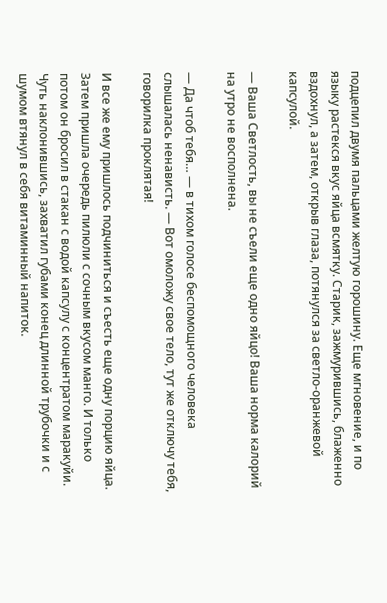подцепил двумя пальцами желтую горошину. Еще мгновение, и по языку растекся вкус яйца всмятку. Старик, зажмурившись, блаженно вздохнул, а затем, открыв глаза, потянулся за светло-оранжевой капсулой.

— Ваша Светлость, вы не съели еще одно яйцо! Ваша норма калорий на утро не восполнена.

— Да чтоб тебя… — в тихом голосе беспомощного человека слышалась ненависть. — Вот омоложу свое тело, тут же отключу тебя, говорилка проклятая!

И все же ему пришлось подчиниться и съесть еще одну порцию яйца. Затем пришла очередь пилюли с сочным вкусом манго. И только потом он бросил в стакан с водой капсулу с концентратом маракуйи. Чуть наклонившись, захватил губами конец длинной трубочки и с шумом втянул в себя витаминный напиток.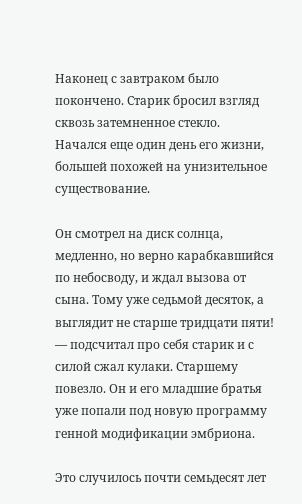Наконец с завтраком было покончено. Старик бросил взгляд сквозь затемненное стекло. Начался еще один день его жизни, большей похожей на унизительное существование.

Он смотрел на диск солнца, медленно, но верно карабкавшийся по небосводу, и ждал вызова от сына. Тому уже седьмой десяток, а выглядит не старше тридцати пяти! — подсчитал про себя старик и с силой сжал кулаки. Старшему повезло. Он и его младшие братья уже попали под новую программу генной модификации эмбриона.

Это случилось почти семьдесят лет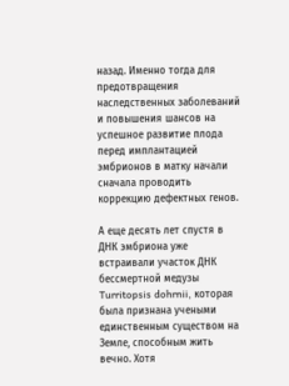назад. Именно тогда для предотвращения наследственных заболеваний и повышения шансов на успешное развитие плода перед имплантацией эмбрионов в матку начали сначала проводить коррекцию дефектных генов.

А еще десять лет спустя в ДНК эмбриона уже встраивали участок ДНК бессмертной медузы Turritopsis dohrnii, которая была признана учеными единственным существом на Земле, способным жить вечно. Хотя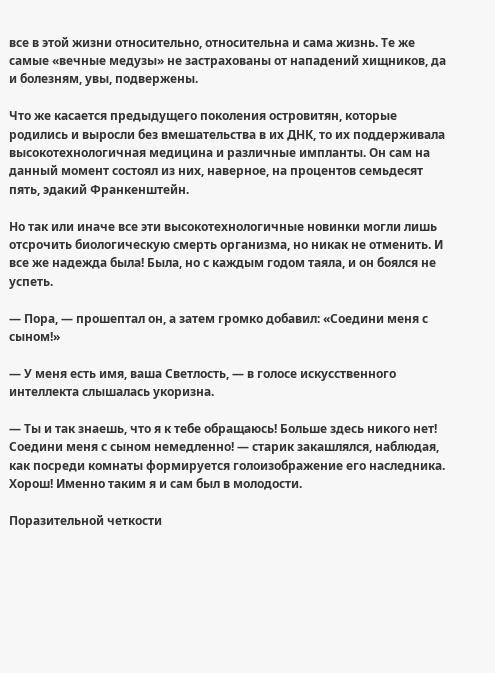все в этой жизни относительно, относительна и сама жизнь. Те же самые «вечные медузы» не застрахованы от нападений хищников, да и болезням, увы, подвержены.

Что же касается предыдущего поколения островитян, которые родились и выросли без вмешательства в их ДНК, то их поддерживала высокотехнологичная медицина и различные импланты. Он сам на данный момент состоял из них, наверное, на процентов семьдесят пять, эдакий Франкенштейн.

Но так или иначе все эти высокотехнологичные новинки могли лишь отсрочить биологическую смерть организма, но никак не отменить. И все же надежда была! Была, но с каждым годом таяла, и он боялся не успеть.

— Пора, — прошептал он, а затем громко добавил: «Соедини меня с сыном!»

— У меня есть имя, ваша Светлость, — в голосе искусственного интеллекта слышалась укоризна.

— Ты и так знаешь, что я к тебе обращаюсь! Больше здесь никого нет! Соедини меня с сыном немедленно! — старик закашлялся, наблюдая, как посреди комнаты формируется голоизображение его наследника. Хорош! Именно таким я и сам был в молодости.

Поразительной четкости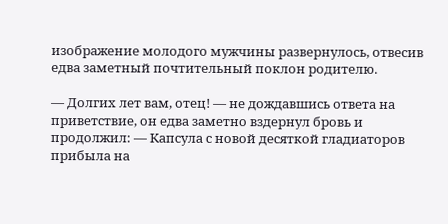изображение молодого мужчины развернулось, отвесив едва заметный почтительный поклон родителю.

— Долгих лет вам, отец! — не дождавшись ответа на приветствие, он едва заметно вздернул бровь и продолжил: — Капсула с новой десяткой гладиаторов прибыла на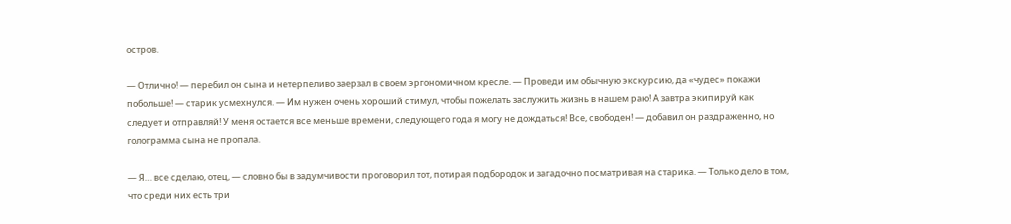остров.

— Отлично! — перебил он сына и нетерпеливо заерзал в своем эргономичном кресле. — Проведи им обычную экскурсию, да «чудес» покажи побольше! — старик усмехнулся. — Им нужен очень хороший стимул, чтобы пожелать заслужить жизнь в нашем раю! А завтра экипируй как следует и отправляй! У меня остается все меньше времени, следующего года я могу не дождаться! Все, свободен! — добавил он раздраженно, но голограмма сына не пропала.

— Я… все сделаю, отец, — словно бы в задумчивости проговорил тот, потирая подбородок и загадочно посматривая на старика. — Только дело в том, что среди них есть три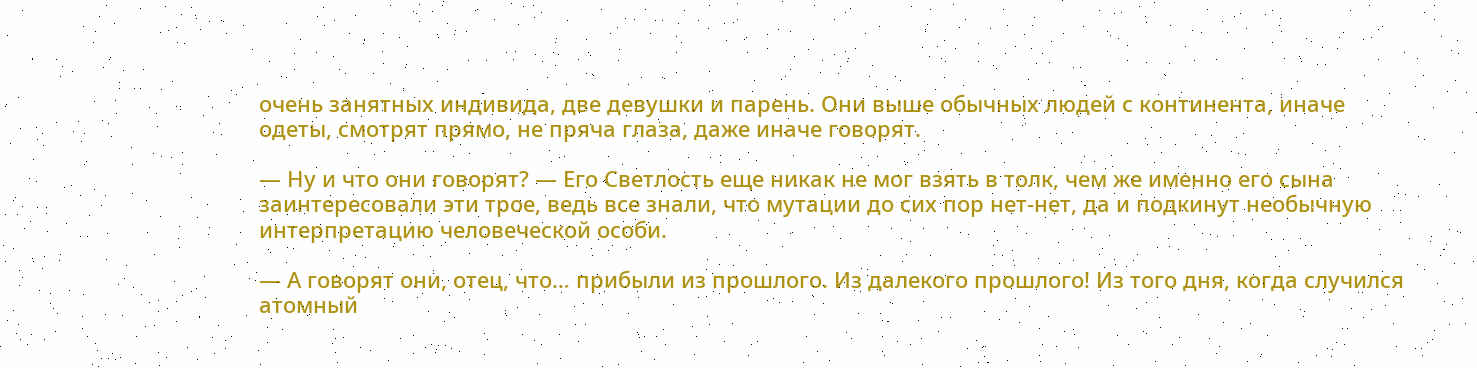очень занятных индивида, две девушки и парень. Они выше обычных людей с континента, иначе одеты, смотрят прямо, не пряча глаза, даже иначе говорят.

— Ну и что они говорят? — Его Светлость еще никак не мог взять в толк, чем же именно его сына заинтересовали эти трое, ведь все знали, что мутации до сих пор нет-нет, да и подкинут необычную интерпретацию человеческой особи.

— А говорят они, отец, что… прибыли из прошлого. Из далекого прошлого! Из того дня, когда случился атомный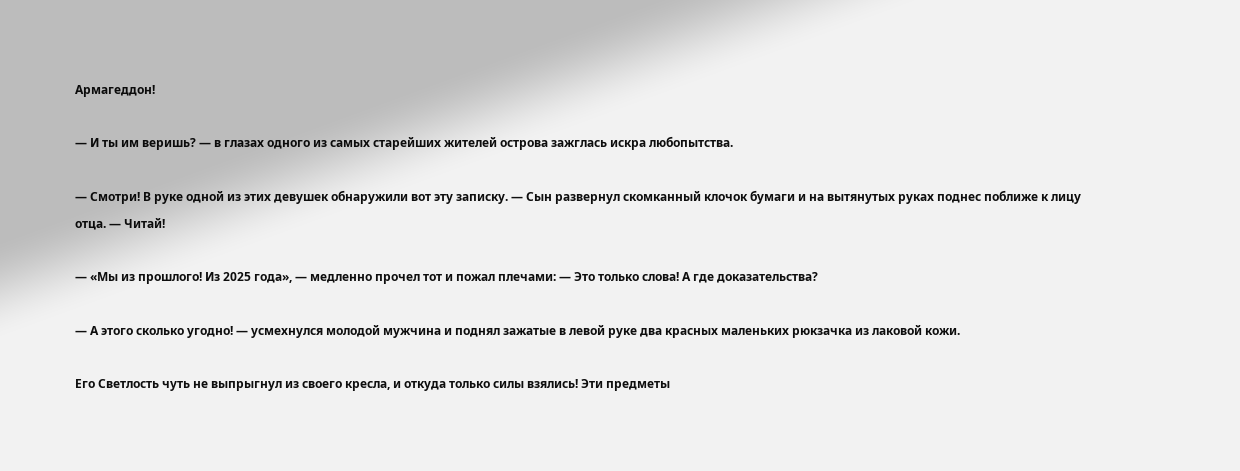Армагеддон!

— И ты им веришь? — в глазах одного из самых старейших жителей острова зажглась искра любопытства.

— Смотри! В руке одной из этих девушек обнаружили вот эту записку. — Сын развернул скомканный клочок бумаги и на вытянутых руках поднес поближе к лицу отца. — Читай!

— «Мы из прошлого! Из 2025 года», — медленно прочел тот и пожал плечами: — Это только слова! А где доказательства?

— А этого сколько угодно! — усмехнулся молодой мужчина и поднял зажатые в левой руке два красных маленьких рюкзачка из лаковой кожи.

Его Светлость чуть не выпрыгнул из своего кресла, и откуда только силы взялись! Эти предметы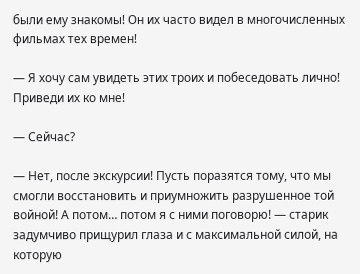были ему знакомы! Он их часто видел в многочисленных фильмах тех времен!

— Я хочу сам увидеть этих троих и побеседовать лично! Приведи их ко мне!

— Сейчас?

— Нет, после экскурсии! Пусть поразятся тому, что мы смогли восстановить и приумножить разрушенное той войной! А потом… потом я с ними поговорю! — старик задумчиво прищурил глаза и с максимальной силой, на которую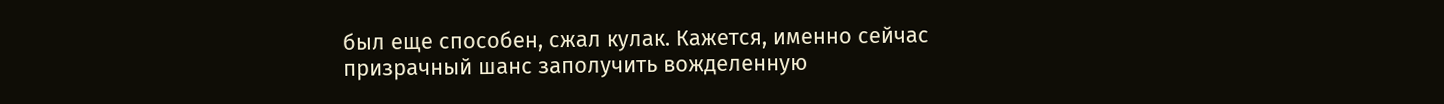был еще способен, сжал кулак. Кажется, именно сейчас призрачный шанс заполучить вожделенную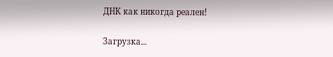ДНК как никогда реален!

Загрузка...